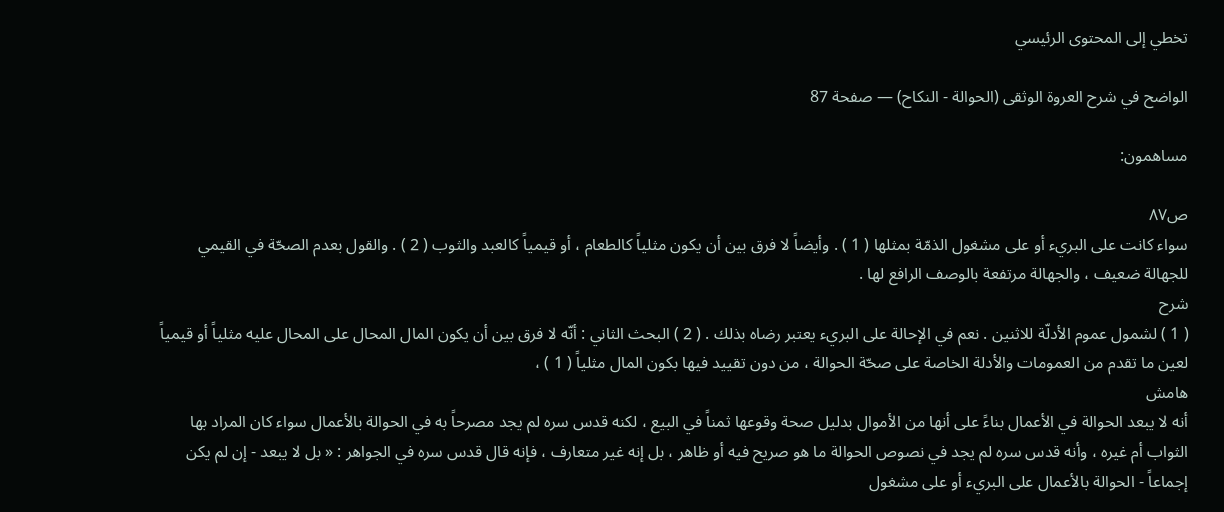تخطي إلى المحتوى الرئيسي

الواضح في شرح العروة الوثقى (الحوالة - النكاح) — صفحة 87

مساهمون:

ص٨٧
سواء كانت على البريء أو على مشغول الذمّة بمثلها ( 1 ) . وأيضاً لا فرق بين أن يكون مثلياً كالطعام ، أو قيمياً كالعبد والثوب ( 2 ) . والقول بعدم الصحّة في القيمي للجهالة ضعيف ، والجهالة مرتفعة بالوصف الرافع لها .
شرح
( 1 ) لشمول عموم الأدلّة للاثنين . نعم في الإحالة على البريء يعتبر رضاه بذلك . ( 2 ) البحث الثاني : أنّه لا فرق بين أن يكون المال المحال على المحال عليه مثلياً أو قيمياً لعين ما تقدم من العمومات والأدلة الخاصة على صحّة الحوالة ، من دون تقييد فيها بكون المال مثلياً ( 1 ) ،
هامش
أنه لا يبعد الحوالة في الأعمال بناءً على أنها من الأموال بدليل صحة وقوعها ثمناً في البيع ، لكنه قدس سره لم يجد مصرحاً به في الحوالة بالأعمال سواء كان المراد بها الثواب أم غيره ، وأنه قدس سره لم يجد في نصوص الحوالة ما هو صريح فيه أو ظاهر ، بل إنه غير متعارف ، فإنه قال قدس سره في الجواهر : « بل لا يبعد - إن لم يكن إجماعاً - الحوالة بالأعمال على البريء أو على مشغول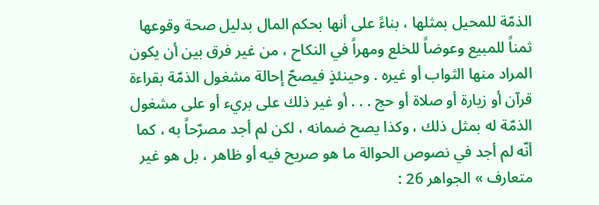الذمّة للمحيل بمثلها ، بناءً على أنها بحكم المال بدليل صحة وقوعها ثمناً للمبيع وعوضاً للخلع ومهراً في النكاح ، من غير فرق بين أن يكون المراد منها الثواب أو غيره . وحينئذٍ فيصحّ إحالة مشغول الذمّة بقراءة قرآن أو زيارة أو صلاة أو حج . . . أو غير ذلك على بريء أو على مشغول الذمّة له بمثل ذلك ، وكذا يصح ضمانه ، لكن لم أجد مصرّحاً به ، كما أنّه لم أجد في نصوص الحوالة ما هو صريح فيه أو ظاهر ، بل هو غير متعارف » الجواهر 26 :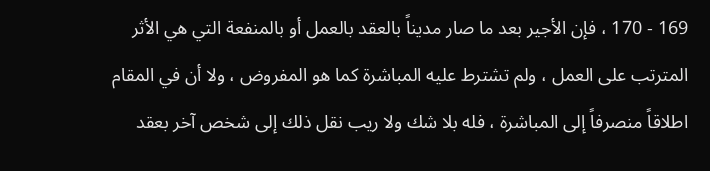169 - 170 ، فإن الأجير بعد ما صار مديناً بالعقد بالعمل أو بالمنفعة التي هي الأثر المترتب على العمل ، ولم تشترط عليه المباشرة كما هو المفروض ، ولا أن في المقام اطلاقاً منصرفاً إلى المباشرة ، فله بلا شك ولا ريب نقل ذلك إلى شخص آخر بعقد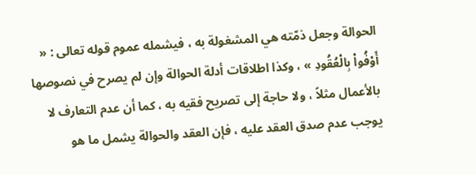الحوالة وجعل ذمّته هي المشغولة به ، فيشمله عموم قوله تعالى : « أَوْفُواْ بِالْعُقُودِ » ، وكذا اطلاقات أدلة الحوالة وإن لم يصرح في نصوصها بالأعمال مثلاً ، ولا حاجة إلى تصريح فقيه به ، كما أن عدم التعارف لا يوجب عدم صدق العقد عليه ، فإن العقد والحوالة يشمل ما هو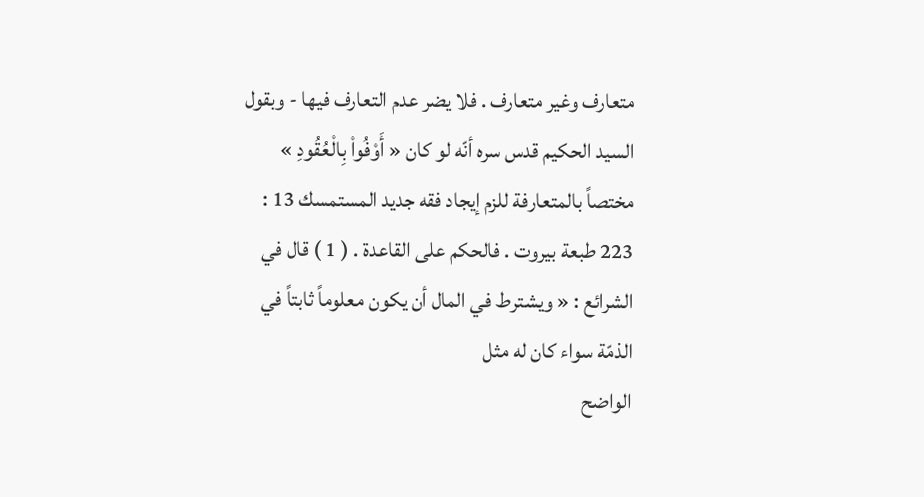متعارف وغير متعارف . فلا يضر عدم التعارف فيها - وبقول السيد الحكيم قدس سره أنّه لو كان « أَوْفُواْ بِالْعُقُودِ » مختصاً بالمتعارفة للزم إيجاد فقه جديد المستمسك 13 : 223 طبعة بيروت . فالحكم على القاعدة . ( 1 ) قال في الشرائع : « ويشترط في المال أن يكون معلوماً ثابتاً في الذمّة سواء كان له مثل
الواضح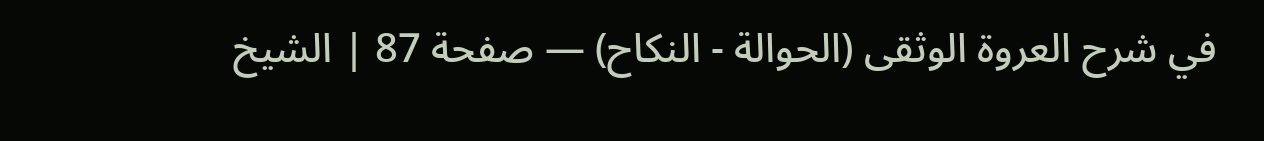في شرح العروة الوثقى (الحوالة - النكاح) — صفحة 87 | الشيخ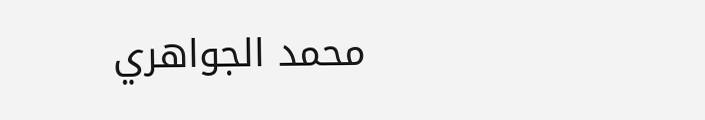محمد الجواهري